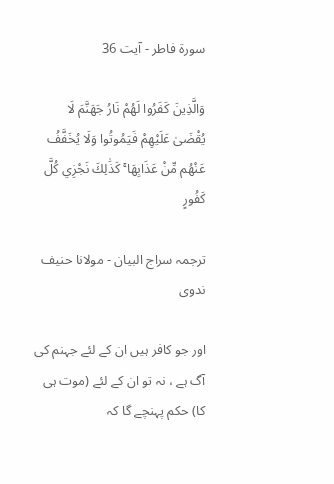سورة فاطر - آیت 36

وَالَّذِينَ كَفَرُوا لَهُمْ نَارُ جَهَنَّمَ لَا يُقْضَىٰ عَلَيْهِمْ فَيَمُوتُوا وَلَا يُخَفَّفُ عَنْهُم مِّنْ عَذَابِهَا ۚ كَذَٰلِكَ نَجْزِي كُلَّ كَفُورٍ

ترجمہ سراج البیان - مولانا حنیف ندوی

اور جو کافر ہیں ان کے لئے جہنم کی آگ ہے ، نہ تو ان کے لئے (موت ہی کا) حکم پہنچے گا کہ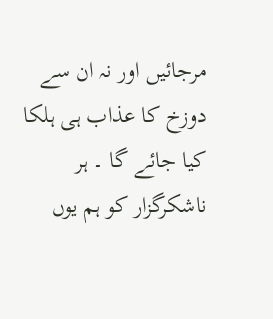مرجائیں اور نہ ان سے دوزخ کا عذاب ہی ہلکا کیا جائے گا ۔ ہر ناشکرگزار کو ہم یوں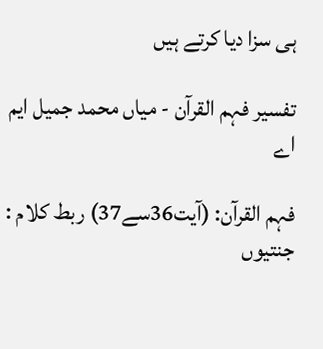ہی سزا دیا کرتے ہیں

تفسیر فہم القرآن - میاں محمد جمیل ایم اے

فہم القرآن: (آیت36سے37) ربط کلام : جنتیوں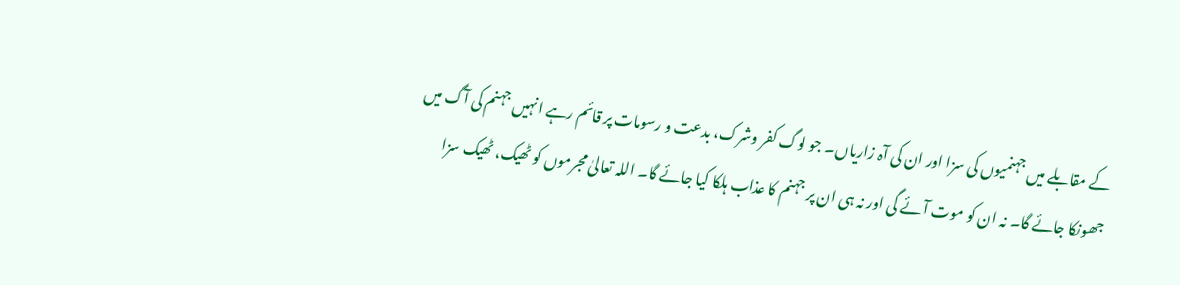کے مقابلے میں جہنمیوں کی سزا اور ان کی آہ زاریاں۔ جو لوگ کفر وشرک، بدعت و رسومات پر قائم رہے انہیں جہنم کی آگ میں جھونکا جائے گا۔ نہ ان کو موت آئے گی اور نہ ہی ان پر جہنم کا عذاب ہلکا کیا جائے گا۔ اللہ تعالیٰ مجرموں کو ٹھیک، ٹھیک سزا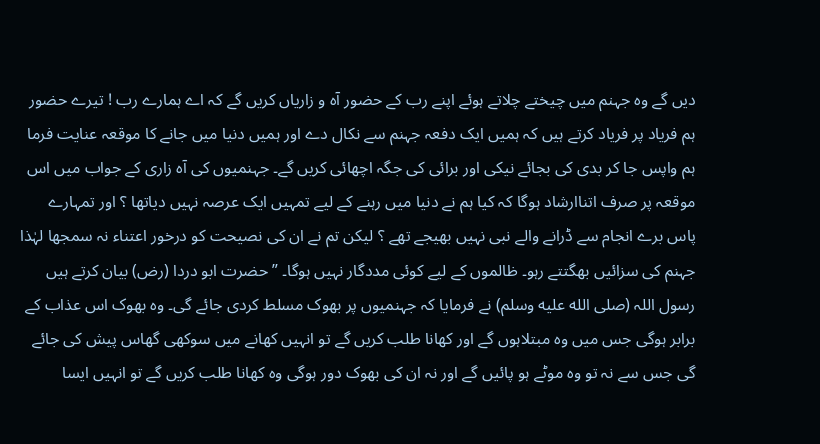دیں گے وہ جہنم میں چیختے چلاتے ہوئے اپنے رب کے حضور آہ و زاریاں کریں گے کہ اے ہمارے رب ! تیرے حضور ہم فریاد پر فریاد کرتے ہیں کہ ہمیں ایک دفعہ جہنم سے نکال دے اور ہمیں دنیا میں جانے کا موقعہ عنایت فرما ہم واپس جا کر بدی کی بجائے نیکی اور برائی کی جگہ اچھائی کریں گے۔ جہنمیوں کی آہ زاری کے جواب میں اس موقعہ پر صرف اتناارشاد ہوگا کہ کیا ہم نے دنیا میں رہنے کے لیے تمہیں ایک عرصہ نہیں دیاتھا ؟ اور تمہارے پاس برے انجام سے ڈرانے والے نبی نہیں بھیجے تھے ؟ لیکن تم نے ان کی نصیحت کو درخور اعتناء نہ سمجھا لہٰذا جہنم کی سزائیں بھگتتے رہو۔ ظالموں کے لیے کوئی مددگار نہیں ہوگا۔ ” حضرت ابو دردا (رض) بیان کرتے ہیں رسول اللہ (صلى الله عليه وسلم) نے فرمایا کہ جہنمیوں پر بھوک مسلط کردی جائے گی۔ وہ بھوک اس عذاب کے برابر ہوگی جس میں وہ مبتلاہوں گے اور کھانا طلب کریں گے تو انہیں کھانے میں سوکھی گھاس پیش کی جائے گی جس سے نہ تو وہ موٹے ہو پائیں گے اور نہ ان کی بھوک دور ہوگی وہ کھانا طلب کریں گے تو انہیں ایسا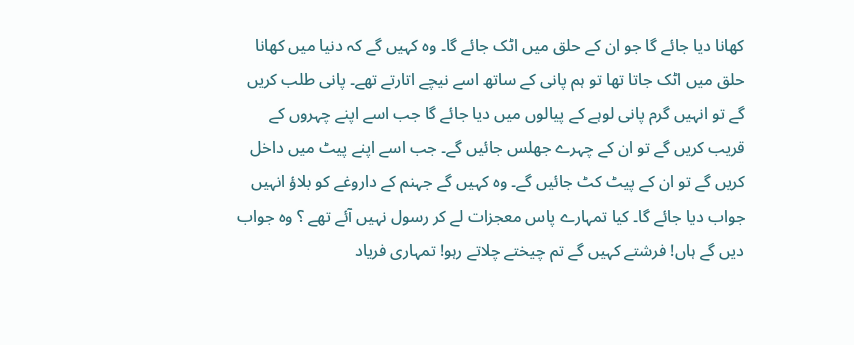کھانا دیا جائے گا جو ان کے حلق میں اٹک جائے گا۔ وہ کہیں گے کہ دنیا میں کھانا حلق میں اٹک جاتا تھا تو ہم پانی کے ساتھ اسے نیچے اتارتے تھے۔ پانی طلب کریں گے تو انہیں گرم پانی لوہے کے پیالوں میں دیا جائے گا جب اسے اپنے چہروں کے قریب کریں گے تو ان کے چہرے جھلس جائیں گے۔ جب اسے اپنے پیٹ میں داخل کریں گے تو ان کے پیٹ کٹ جائیں گے۔ وہ کہیں گے جہنم کے داروغے کو بلاؤ انہیں جواب دیا جائے گا۔ کیا تمہارے پاس معجزات لے کر رسول نہیں آئے تھے ؟ وہ جواب دیں گے ہاں! فرشتے کہیں گے تم چیختے چلاتے رہو! تمہاری فریاد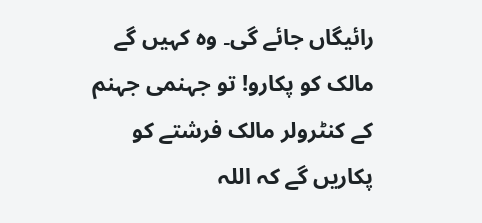رائیگاں جائے گی۔ وہ کہیں گے مالک کو پکارو! تو جہنمی جہنم کے کنٹرولر مالک فرشتے کو پکاریں گے کہ اللہ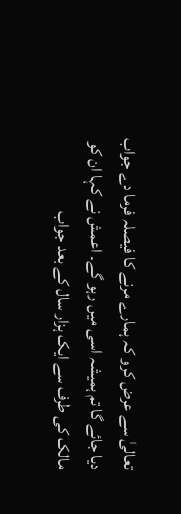تعالیٰ سے عرض کرو کہ ہمارے مرنے کا فیصلہ فرما دے جواب دیا جائے گا تم ہمیشہ اسی میں رہو گے۔ اعمش نے کہا ان کو مالک کی طرف سے ایک ہزار سال کے بعد جواب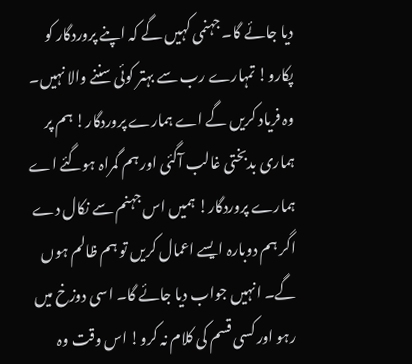دیا جائے گا۔ جہنمی کہیں گے کہ اپنے پروردگار کو پکارو! تمہارے رب سے بہتر کوئی سننے والا نہیں۔ وہ فریاد کریں گے اے ہمارے پروردگار! ہم پر ہماری بدبختی غالب آگئی اور ہم گمراہ ہوگئے اے ہمارے پروردگار! ہمیں اس جہنم سے نکال دے اگر ہم دوبارہ ایسے اعمال کریں تو ہم ظالم ہوں گے۔ انہیں جواب دیا جائے گا۔ اسی دوزخ میں رہو اور کسی قسم کی کلام نہ کرو! اس وقت وہ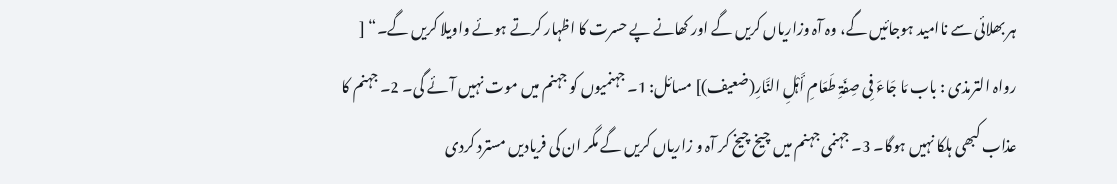ہر بھلائی سے ناامید ہوجائیں گے، وہ آہ وزاریاں کریں گے اور کھانے پے حسرت کا اظہار کرتے ہوئے واویلا کریں گے۔“ [ رواہ الترمذی : باب مَا جَاءَ فِی صِفَۃِ طَعَامِ أَہْلِ النَّارِ(ضعیف)] مسائل: 1۔ جہنمیوں کو جہنم میں موت نہیں آئے گی۔ 2۔ جہنم کا عذاب کبھی ہلکا نہیں ہوگا۔ 3۔ جہنمی جہنم میں چیخ چیخ کر آہ و زاریاں کریں گے مگر ان کی فریادیں مسترد کردی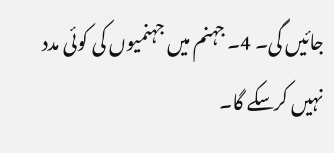جائیں گی۔ 4۔ جہنم میں جہنمیوں کی کوئی مدد نہیں کرسکے گا۔